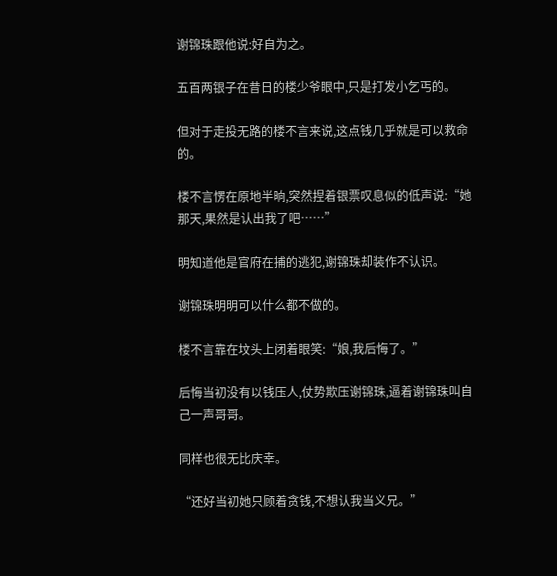谢锦珠跟他说:好自为之。

五百两银子在昔日的楼少爷眼中,只是打发小乞丐的。

但对于走投无路的楼不言来说,这点钱几乎就是可以救命的。

楼不言愣在原地半晌,突然捏着银票叹息似的低声说:“她那天,果然是认出我了吧……”

明知道他是官府在捕的逃犯,谢锦珠却装作不认识。

谢锦珠明明可以什么都不做的。

楼不言靠在坟头上闭着眼笑:“娘,我后悔了。”

后悔当初没有以钱压人,仗势欺压谢锦珠,逼着谢锦珠叫自己一声哥哥。

同样也很无比庆幸。

“还好当初她只顾着贪钱,不想认我当义兄。”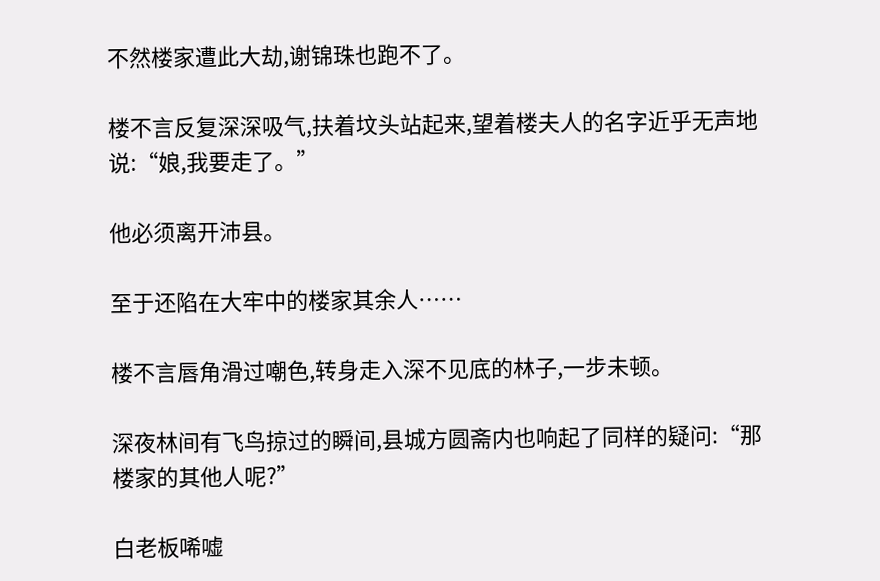不然楼家遭此大劫,谢锦珠也跑不了。

楼不言反复深深吸气,扶着坟头站起来,望着楼夫人的名字近乎无声地说:“娘,我要走了。”

他必须离开沛县。

至于还陷在大牢中的楼家其余人……

楼不言唇角滑过嘲色,转身走入深不见底的林子,一步未顿。

深夜林间有飞鸟掠过的瞬间,县城方圆斋内也响起了同样的疑问:“那楼家的其他人呢?”

白老板唏嘘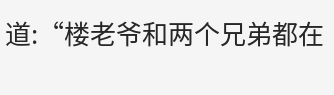道:“楼老爷和两个兄弟都在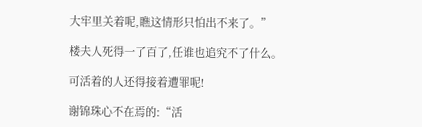大牢里关着呢,瞧这情形只怕出不来了。”

楼夫人死得一了百了,任谁也追究不了什么。

可活着的人还得接着遭罪呢!

谢锦珠心不在焉的:“活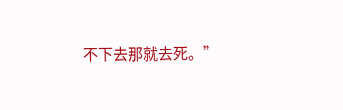不下去那就去死。”